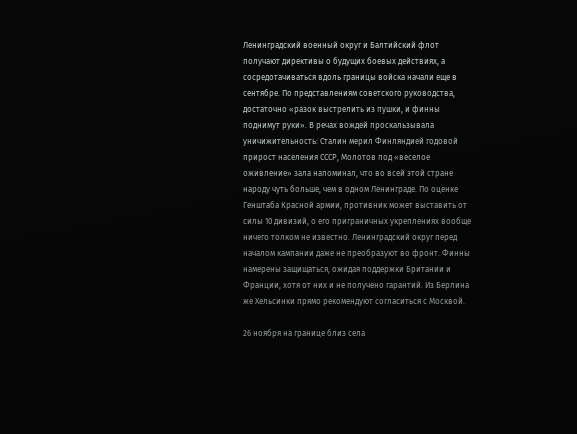Ленинградский военный округ и Балтийский флот получают директивы о будущих боевых действиях, а сосредотачиваться вдоль границы войска начали еще в сентябре. По представлениям советского руководства, достаточно «разок выстрелить из пушки, и финны поднимут руки». В речах вождей проскальзывала уничижительность: Сталин мерил Финляндией годовой прирост населения СССР, Молотов под «веселое оживление» зала напоминал, что во всей этой стране народу чуть больше, чем в одном Ленинграде. По оценке Генштаба Красной армии, противник может выставить от силы 10 дивизий, о его приграничных укреплениях вообще ничего толком не известно. Ленинградский округ перед началом кампании даже не преобразуют во фронт. Финны намерены защищаться, ожидая поддержки Британии и Франции, хотя от них и не получено гарантий. Из Берлина же Хельсинки прямо рекомендуют согласиться с Москвой.

26 ноября на границе близ села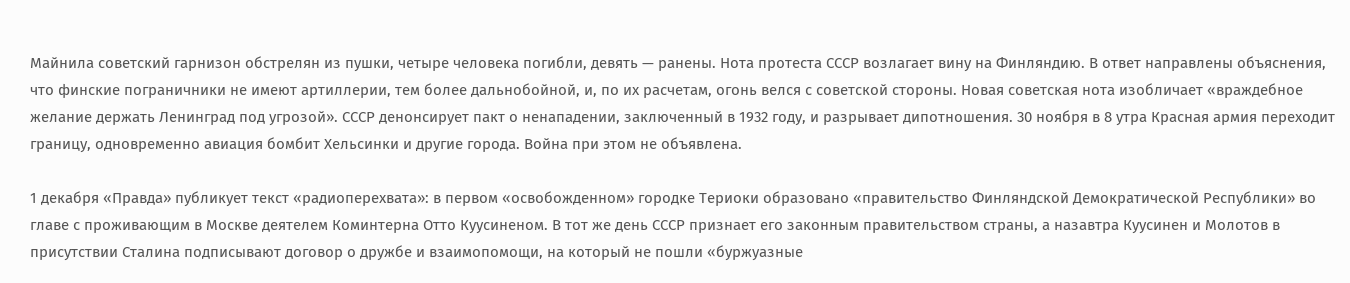Майнила советский гарнизон обстрелян из пушки, четыре человека погибли, девять — ранены. Нота протеста СССР возлагает вину на Финляндию. В ответ направлены объяснения, что финские пограничники не имеют артиллерии, тем более дальнобойной, и, по их расчетам, огонь велся с советской стороны. Новая советская нота изобличает «враждебное желание держать Ленинград под угрозой». СССР денонсирует пакт о ненападении, заключенный в 1932 году, и разрывает дипотношения. 30 ноября в 8 утра Красная армия переходит границу, одновременно авиация бомбит Хельсинки и другие города. Война при этом не объявлена.

1 декабря «Правда» публикует текст «радиоперехвата»: в первом «освобожденном» городке Териоки образовано «правительство Финляндской Демократической Республики» во главе с проживающим в Москве деятелем Коминтерна Отто Куусиненом. В тот же день СССР признает его законным правительством страны, а назавтра Куусинен и Молотов в присутствии Сталина подписывают договор о дружбе и взаимопомощи, на который не пошли «буржуазные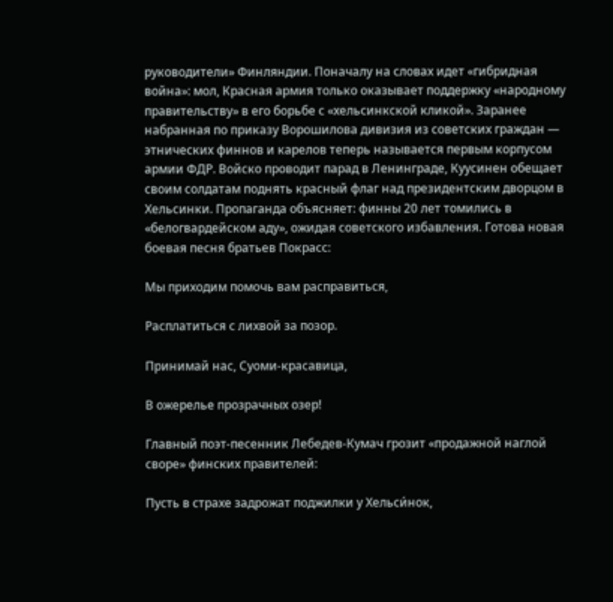руководители» Финляндии. Поначалу на словах идет «гибридная война»: мол, Красная армия только оказывает поддержку «народному правительству» в его борьбе с «хельсинкской кликой». Заранее набранная по приказу Ворошилова дивизия из советских граждан — этнических финнов и карелов теперь называется первым корпусом армии ФДР. Войско проводит парад в Ленинграде, Куусинен обещает своим солдатам поднять красный флаг над президентским дворцом в Хельсинки. Пропаганда объясняет: финны 20 лет томились в «белогвардейском аду», ожидая советского избавления. Готова новая боевая песня братьев Покрасс:

Мы приходим помочь вам расправиться,

Расплатиться с лихвой за позор.

Принимай нас, Суоми-красавица,

В ожерелье прозрачных озер!

Главный поэт-песенник Лебедев-Кумач грозит «продажной наглой своре» финских правителей:

Пусть в страхе задрожат поджилки у Хельси́нок,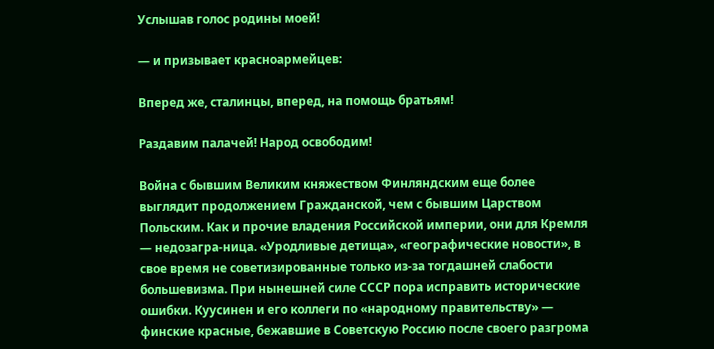Услышав голос родины моей!

— и призывает красноармейцев:

Вперед же, сталинцы, вперед, на помощь братьям!

Раздавим палачей! Народ освободим!

Война с бывшим Великим княжеством Финляндским еще более выглядит продолжением Гражданской, чем с бывшим Царством Польским. Как и прочие владения Российской империи, они для Кремля — недозагра-ница. «Уродливые детища», «географические новости», в свое время не советизированные только из-за тогдашней слабости большевизма. При нынешней силе СССР пора исправить исторические ошибки. Куусинен и его коллеги по «народному правительству» — финские красные, бежавшие в Советскую Россию после своего разгрома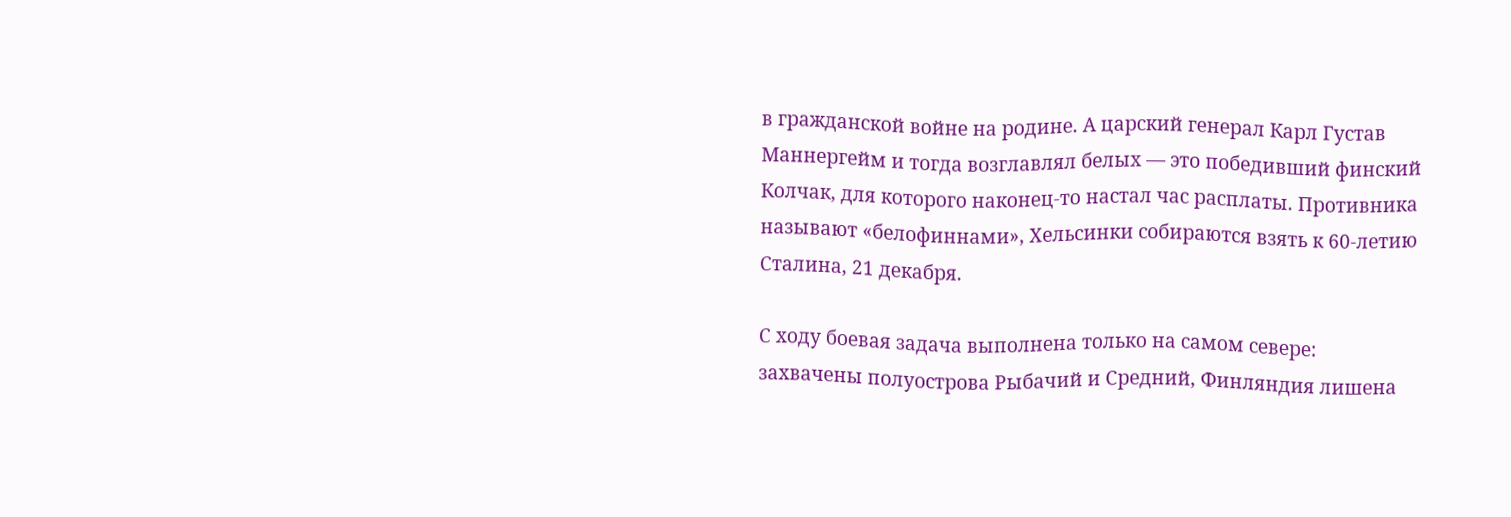в гражданской войне на родине. А царский генерал Карл Густав Маннергейм и тогда возглавлял белых — это победивший финский Колчак, для которого наконец-то настал час расплаты. Противника называют «белофиннами», Хельсинки собираются взять к 60-летию Сталина, 21 декабря.

С ходу боевая задача выполнена только на самом севере: захвачены полуострова Рыбачий и Средний, Финляндия лишена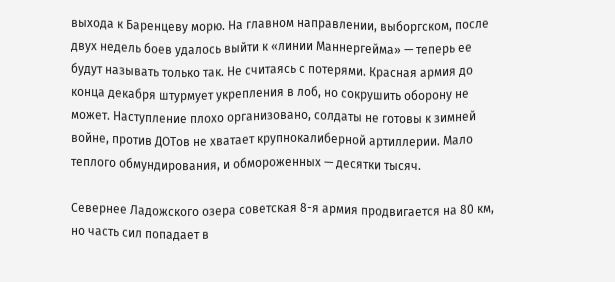выхода к Баренцеву морю. На главном направлении, выборгском, после двух недель боев удалось выйти к «линии Маннергейма» — теперь ее будут называть только так. Не считаясь с потерями. Красная армия до конца декабря штурмует укрепления в лоб, но сокрушить оборону не может. Наступление плохо организовано, солдаты не готовы к зимней войне, против ДОТов не хватает крупнокалиберной артиллерии. Мало теплого обмундирования, и обмороженных — десятки тысяч.

Севернее Ладожского озера советская 8-я армия продвигается на 80 км, но часть сил попадает в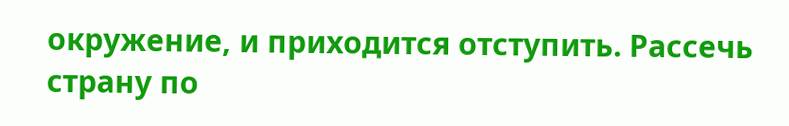окружение, и приходится отступить. Рассечь страну по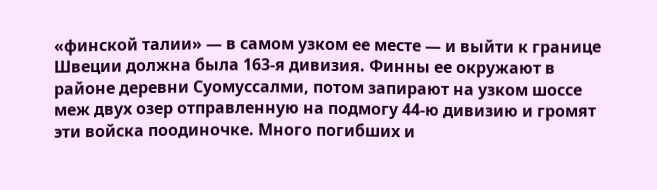«финской талии» — в самом узком ее месте — и выйти к границе Швеции должна была 163-я дивизия. Финны ее окружают в районе деревни Суомуссалми, потом запирают на узком шоссе меж двух озер отправленную на подмогу 44-ю дивизию и громят эти войска поодиночке. Много погибших и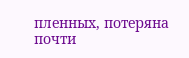пленных, потеряна почти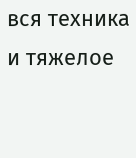вся техника и тяжелое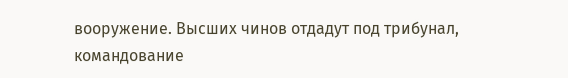вооружение. Высших чинов отдадут под трибунал, командование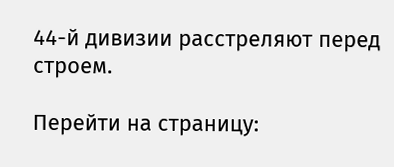44-й дивизии расстреляют перед строем.

Перейти на страницу: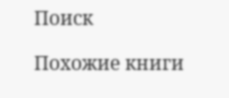Поиск

Похожие книги